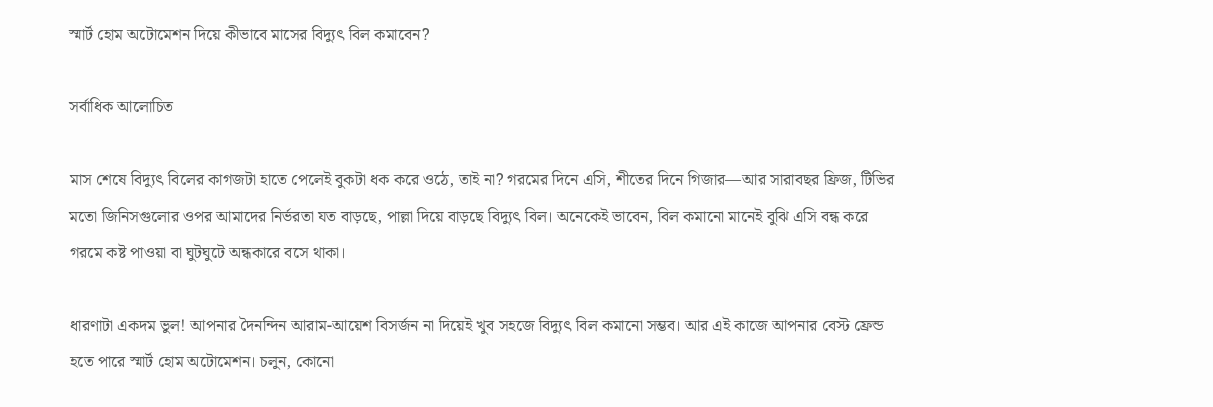স্মার্ট হোম অটোমেশন দিয়ে কীভাবে মাসের বিদ্যুৎ বিল কমাবেন?

সর্বাধিক আলোচিত

মাস শেষে বিদ্যুৎ বিলের কাগজটা হাতে পেলেই বুকটা ধক করে ওঠে, তাই না? গরমের দিনে এসি, শীতের দিনে গিজার—আর সারাবছর ফ্রিজ, টিভির মতো জিনিসগুলোর ওপর আমাদের নির্ভরতা যত বাড়ছে, পাল্লা দিয়ে বাড়ছে বিদ্যুৎ বিল। অনেকেই ভাবেন, বিল কমানো মানেই বুঝি এসি বন্ধ করে গরমে কষ্ট পাওয়া বা ঘুটঘুটে অন্ধকারে বসে থাকা।

ধারণাটা একদম ভুল! আপনার দৈনন্দিন আরাম-আয়েশ বিসর্জন না দিয়েই খুব সহজে বিদ্যুৎ বিল কমানো সম্ভব। আর এই কাজে আপনার বেস্ট ফ্রেন্ড হতে পারে স্মার্ট হোম অটোমেশন। চলুন, কোনো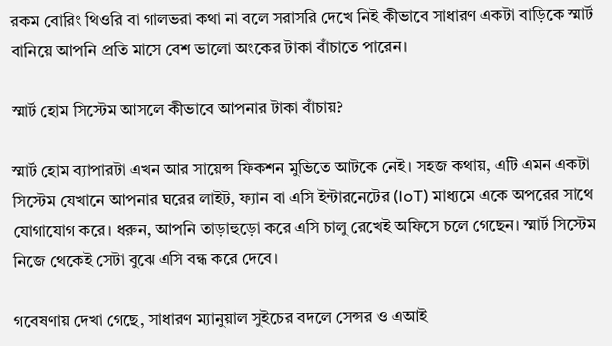রকম বোরিং থিওরি বা গালভরা কথা না বলে সরাসরি দেখে নিই কীভাবে সাধারণ একটা বাড়িকে স্মার্ট বানিয়ে আপনি প্রতি মাসে বেশ ভালো অংকের টাকা বাঁচাতে পারেন।

স্মার্ট হোম সিস্টেম আসলে কীভাবে আপনার টাকা বাঁচায়?

স্মার্ট হোম ব্যাপারটা এখন আর সায়েন্স ফিকশন মুভিতে আটকে নেই। সহজ কথায়, এটি এমন একটা সিস্টেম যেখানে আপনার ঘরের লাইট, ফ্যান বা এসি ইন্টারনেটের (IoT) মাধ্যমে একে অপরের সাথে যোগাযোগ করে। ধরুন, আপনি তাড়াহুড়ো করে এসি চালু রেখেই অফিসে চলে গেছেন। স্মার্ট সিস্টেম নিজে থেকেই সেটা বুঝে এসি বন্ধ করে দেবে।

গবেষণায় দেখা গেছে, সাধারণ ম্যানুয়াল সুইচের বদলে সেন্সর ও এআই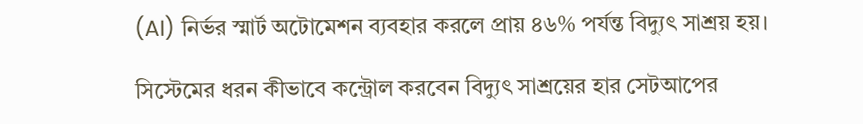(AI) নির্ভর স্মার্ট অটোমেশন ব্যবহার করলে প্রায় ৪৬% পর্যন্ত বিদ্যুৎ সাশ্রয় হয়।

সিস্টেমের ধরন কীভাবে কন্ট্রোল করবেন বিদ্যুৎ সাশ্রয়ের হার সেটআপের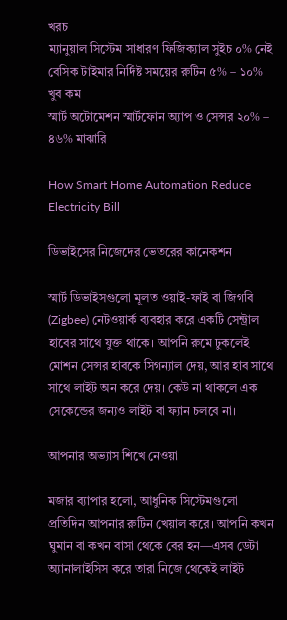খরচ
ম্যানুয়াল সিস্টেম সাধারণ ফিজিক্যাল সুইচ ০% নেই
বেসিক টাইমার নির্দিষ্ট সময়ের রুটিন ৫% – ১০% খুব কম
স্মার্ট অটোমেশন স্মার্টফোন অ্যাপ ও সেন্সর ২০% – ৪৬% মাঝারি

How Smart Home Automation Reduce Electricity Bill

ডিভাইসের নিজেদের ভেতরের কানেকশন

স্মার্ট ডিভাইসগুলো মূলত ওয়াই-ফাই বা জিগবি (Zigbee) নেটওয়ার্ক ব্যবহার করে একটি সেন্ট্রাল হাবের সাথে যুক্ত থাকে। আপনি রুমে ঢুকলেই মোশন সেন্সর হাবকে সিগন্যাল দেয়, আর হাব সাথে সাথে লাইট অন করে দেয়। কেউ না থাকলে এক সেকেন্ডের জন্যও লাইট বা ফ্যান চলবে না।

আপনার অভ্যাস শিখে নেওয়া

মজার ব্যাপার হলো, আধুনিক সিস্টেমগুলো প্রতিদিন আপনার রুটিন খেয়াল করে। আপনি কখন ঘুমান বা কখন বাসা থেকে বের হন—এসব ডেটা অ্যানালাইসিস করে তারা নিজে থেকেই লাইট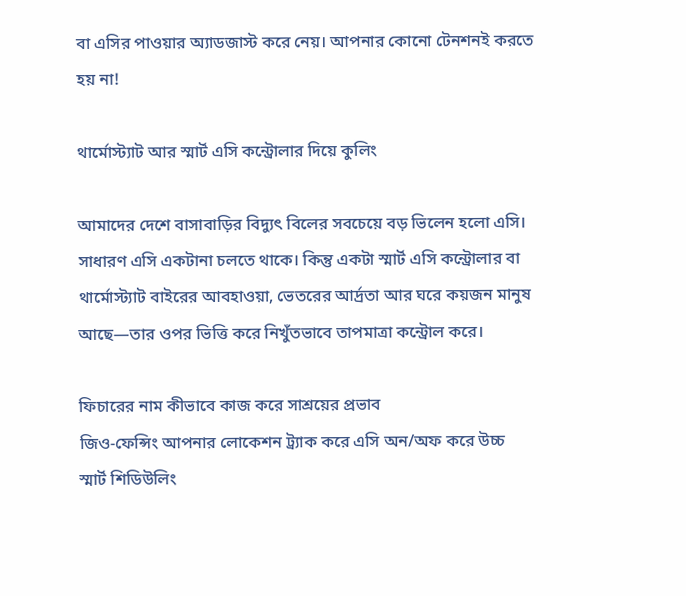বা এসির পাওয়ার অ্যাডজাস্ট করে নেয়। আপনার কোনো টেনশনই করতে হয় না!

থার্মোস্ট্যাট আর স্মার্ট এসি কন্ট্রোলার দিয়ে কুলিং

আমাদের দেশে বাসাবাড়ির বিদ্যুৎ বিলের সবচেয়ে বড় ভিলেন হলো এসি। সাধারণ এসি একটানা চলতে থাকে। কিন্তু একটা স্মার্ট এসি কন্ট্রোলার বা থার্মোস্ট্যাট বাইরের আবহাওয়া, ভেতরের আর্দ্রতা আর ঘরে কয়জন মানুষ আছে—তার ওপর ভিত্তি করে নিখুঁতভাবে তাপমাত্রা কন্ট্রোল করে।

ফিচারের নাম কীভাবে কাজ করে সাশ্রয়ের প্রভাব
জিও-ফেন্সিং আপনার লোকেশন ট্র্যাক করে এসি অন/অফ করে উচ্চ
স্মার্ট শিডিউলিং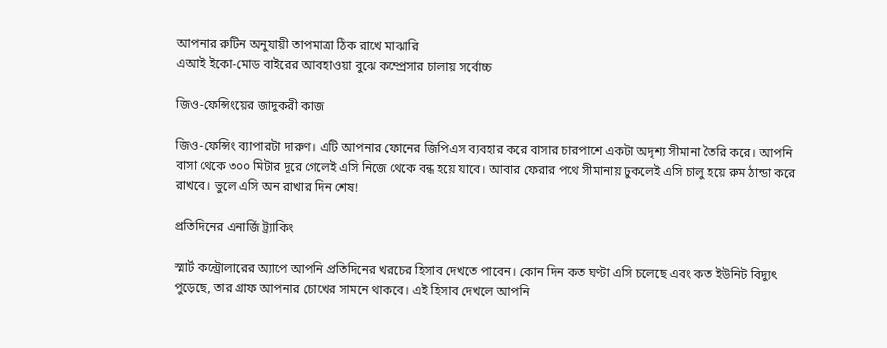আপনার রুটিন অনুযায়ী তাপমাত্রা ঠিক রাখে মাঝারি
এআই ইকো-মোড বাইরের আবহাওয়া বুঝে কম্প্রেসার চালায় সর্বোচ্চ

জিও-ফেন্সিংয়ের জাদুকরী কাজ

জিও-ফেন্সিং ব্যাপারটা দারুণ। এটি আপনার ফোনের জিপিএস ব্যবহার করে বাসার চারপাশে একটা অদৃশ্য সীমানা তৈরি করে। আপনি বাসা থেকে ৩০০ মিটার দূরে গেলেই এসি নিজে থেকে বন্ধ হয়ে যাবে। আবার ফেরার পথে সীমানায় ঢুকলেই এসি চালু হয়ে রুম ঠান্ডা করে রাখবে। ভুলে এসি অন রাখার দিন শেষ!

প্রতিদিনের এনার্জি ট্র্যাকিং

স্মার্ট কন্ট্রোলারের অ্যাপে আপনি প্রতিদিনের খরচের হিসাব দেখতে পাবেন। কোন দিন কত ঘণ্টা এসি চলেছে এবং কত ইউনিট বিদ্যুৎ পুড়েছে, তার গ্রাফ আপনার চোখের সামনে থাকবে। এই হিসাব দেখলে আপনি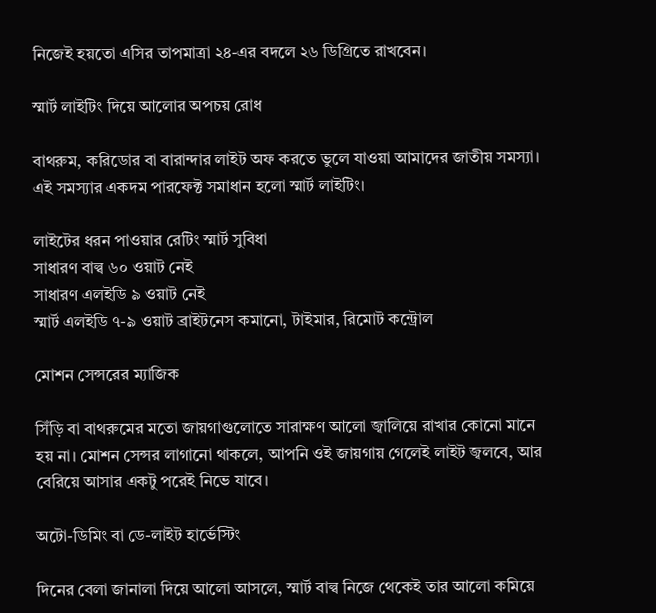নিজেই হয়তো এসির তাপমাত্রা ২৪-এর বদলে ২৬ ডিগ্রিতে রাখবেন।

স্মার্ট লাইটিং দিয়ে আলোর অপচয় রোধ

বাথরুম, করিডোর বা বারান্দার লাইট অফ করতে ভুলে যাওয়া আমাদের জাতীয় সমস্যা। এই সমস্যার একদম পারফেক্ট সমাধান হলো স্মার্ট লাইটিং।

লাইটের ধরন পাওয়ার রেটিং স্মার্ট সুবিধা
সাধারণ বাল্ব ৬০ ওয়াট নেই
সাধারণ এলইডি ৯ ওয়াট নেই
স্মার্ট এলইডি ৭-৯ ওয়াট ব্রাইটনেস কমানো, টাইমার, রিমোট কন্ট্রোল

মোশন সেন্সরের ম্যাজিক

সিঁড়ি বা বাথরুমের মতো জায়গাগুলোতে সারাক্ষণ আলো জ্বালিয়ে রাখার কোনো মানে হয় না। মোশন সেন্সর লাগানো থাকলে, আপনি ওই জায়গায় গেলেই লাইট জ্বলবে, আর বেরিয়ে আসার একটু পরেই নিভে যাবে।

অটো-ডিমিং বা ডে-লাইট হার্ভেস্টিং

দিনের বেলা জানালা দিয়ে আলো আসলে, স্মার্ট বাল্ব নিজে থেকেই তার আলো কমিয়ে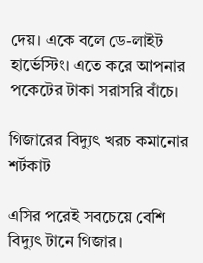দেয়। একে বলে ডে-লাইট হার্ভেস্টিং। এতে করে আপনার পকেটের টাকা সরাসরি বাঁচে।

গিজারের বিদ্যুৎ খরচ কমানোর শর্টকাট

এসির পরেই সবচেয়ে বেশি বিদ্যুৎ টানে গিজার।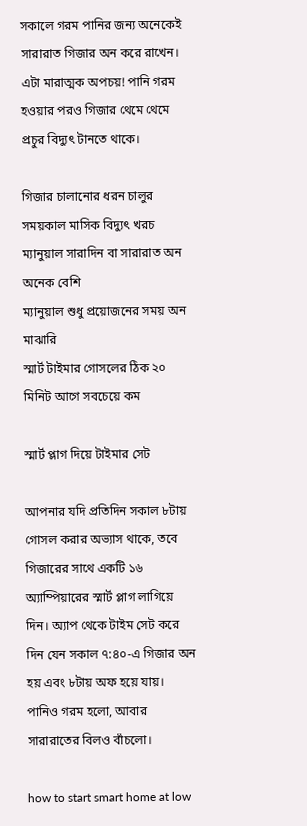সকালে গরম পানির জন্য অনেকেই সারারাত গিজার অন করে রাখেন। এটা মারাত্মক অপচয়! পানি গরম হওয়ার পরও গিজার থেমে থেমে প্রচুর বিদ্যুৎ টানতে থাকে।

গিজার চালানোর ধরন চালুর সময়কাল মাসিক বিদ্যুৎ খরচ
ম্যানুয়াল সারাদিন বা সারারাত অন অনেক বেশি
ম্যানুয়াল শুধু প্রয়োজনের সময় অন মাঝারি
স্মার্ট টাইমার গোসলের ঠিক ২০ মিনিট আগে সবচেয়ে কম

স্মার্ট প্লাগ দিয়ে টাইমার সেট

আপনার যদি প্রতিদিন সকাল ৮টায় গোসল করার অভ্যাস থাকে, তবে গিজারের সাথে একটি ১৬ অ্যাম্পিয়ারের স্মার্ট প্লাগ লাগিয়ে দিন। অ্যাপ থেকে টাইম সেট করে দিন যেন সকাল ৭:৪০-এ গিজার অন হয় এবং ৮টায় অফ হয়ে যায়। পানিও গরম হলো, আবার সারারাতের বিলও বাঁচলো।

how to start smart home at low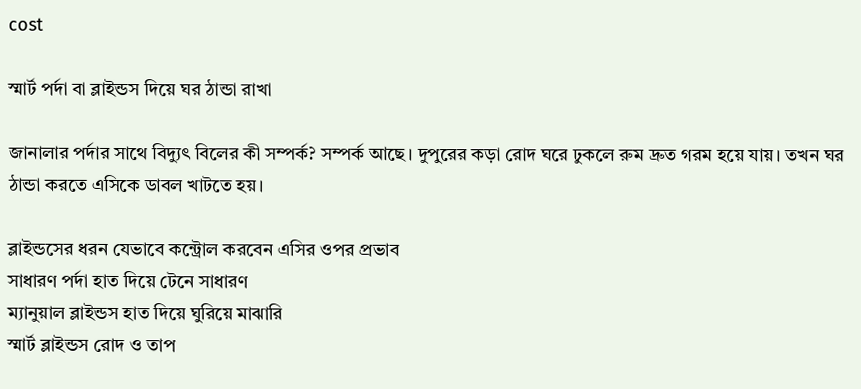cost

স্মার্ট পর্দা বা ব্লাইন্ডস দিয়ে ঘর ঠান্ডা রাখা

জানালার পর্দার সাথে বিদ্যুৎ বিলের কী সম্পর্ক? সম্পর্ক আছে। দুপুরের কড়া রোদ ঘরে ঢুকলে রুম দ্রুত গরম হয়ে যায়। তখন ঘর ঠান্ডা করতে এসিকে ডাবল খাটতে হয়।

ব্লাইন্ডসের ধরন যেভাবে কন্ট্রোল করবেন এসির ওপর প্রভাব
সাধারণ পর্দা হাত দিয়ে টেনে সাধারণ
ম্যানুয়াল ব্লাইন্ডস হাত দিয়ে ঘুরিয়ে মাঝারি
স্মার্ট ব্লাইন্ডস রোদ ও তাপ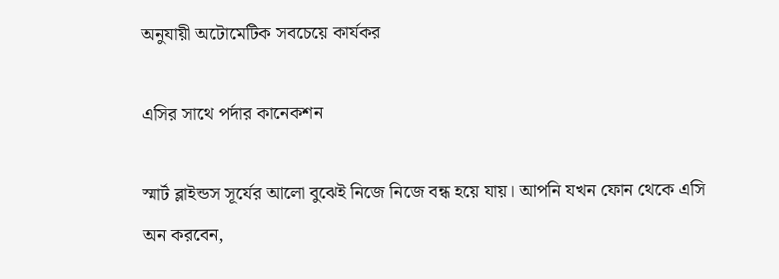অনুযায়ী অটোমেটিক সবচেয়ে কার্যকর

এসির সাথে পর্দার কানেকশন

স্মার্ট ব্লাইন্ডস সূর্যের আলো বুঝেই নিজে নিজে বন্ধ হয়ে যায়। আপনি যখন ফোন থেকে এসি অন করবেন,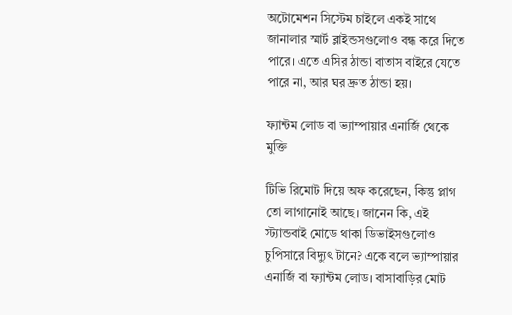অটোমেশন সিস্টেম চাইলে একই সাথে জানালার স্মার্ট ব্লাইন্ডসগুলোও বন্ধ করে দিতে পারে। এতে এসির ঠান্ডা বাতাস বাইরে যেতে পারে না, আর ঘর দ্রুত ঠান্ডা হয়।

ফ্যান্টম লোড বা ভ্যাম্পায়ার এনার্জি থেকে মুক্তি

টিভি রিমোট দিয়ে অফ করেছেন, কিন্তু প্লাগ তো লাগানোই আছে। জানেন কি, এই স্ট্যান্ডবাই মোডে থাকা ডিভাইসগুলোও চুপিসারে বিদ্যুৎ টানে? একে বলে ভ্যাম্পায়ার এনার্জি বা ফ্যান্টম লোড। বাসাবাড়ির মোট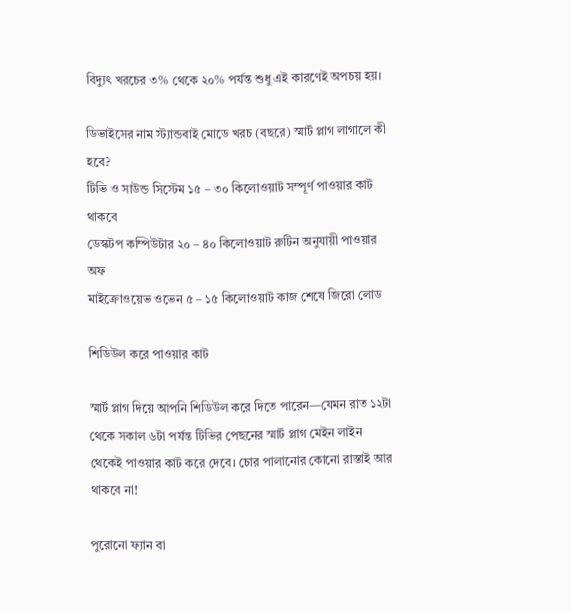বিদ্যুৎ খরচের ৩% থেকে ২০% পর্যন্ত শুধু এই কারণেই অপচয় হয়।

ডিভাইসের নাম স্ট্যান্ডবাই মোডে খরচ (বছরে) স্মার্ট প্লাগ লাগালে কী হবে?
টিভি ও সাউন্ড সিস্টেম ১৫ – ৩০ কিলোওয়াট সম্পূর্ণ পাওয়ার কাট থাকবে
ডেস্কটপ কম্পিউটার ২০ – ৪০ কিলোওয়াট রুটিন অনুযায়ী পাওয়ার অফ
মাইক্রোওয়েভ ওভেন ৫ – ১৫ কিলোওয়াট কাজ শেষে জিরো লোড

শিডিউল করে পাওয়ার কাট

স্মার্ট প্লাগ দিয়ে আপনি শিডিউল করে দিতে পারেন—যেমন রাত ১২টা থেকে সকাল ৬টা পর্যন্ত টিভির পেছনের স্মার্ট প্লাগ মেইন লাইন থেকেই পাওয়ার কাট করে দেবে। চোর পালানোর কোনো রাস্তাই আর থাকবে না!

পুরোনো ফ্যান বা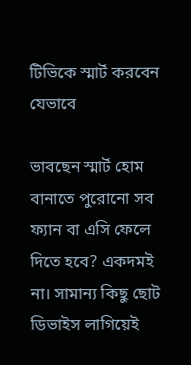টিভিকে স্মার্ট করবেন যেভাবে

ভাবছেন স্মার্ট হোম বানাতে পুরোনো সব ফ্যান বা এসি ফেলে দিতে হবে? একদমই না। সামান্য কিছু ছোট ডিভাইস লাগিয়েই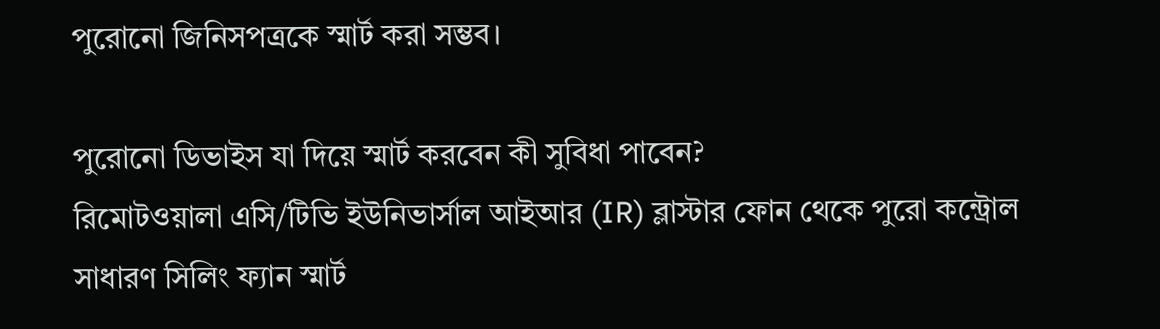পুরোনো জিনিসপত্রকে স্মার্ট করা সম্ভব।

পুরোনো ডিভাইস যা দিয়ে স্মার্ট করবেন কী সুবিধা পাবেন?
রিমোটওয়ালা এসি/টিভি ইউনিভার্সাল আইআর (IR) ব্লাস্টার ফোন থেকে পুরো কন্ট্রোল
সাধারণ সিলিং ফ্যান স্মার্ট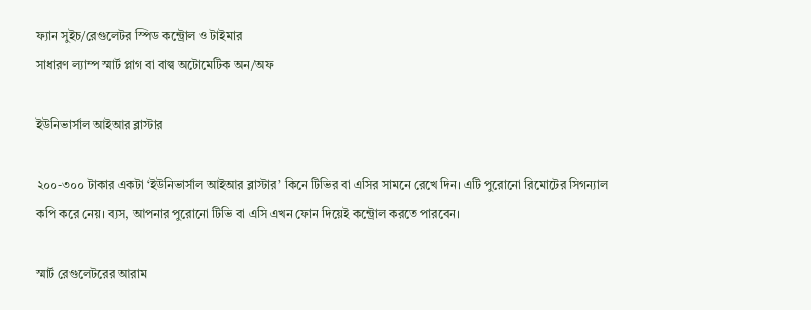ফ্যান সুইচ/রেগুলেটর স্পিড কন্ট্রোল ও টাইমার
সাধারণ ল্যাম্প স্মার্ট প্লাগ বা বাল্ব অটোমেটিক অন/অফ

ইউনিভার্সাল আইআর ব্লাস্টার

২০০-৩০০ টাকার একটা ‘ইউনিভার্সাল আইআর ব্লাস্টার’ কিনে টিভির বা এসির সামনে রেখে দিন। এটি পুরোনো রিমোটের সিগন্যাল কপি করে নেয়। ব্যস, আপনার পুরোনো টিভি বা এসি এখন ফোন দিয়েই কন্ট্রোল করতে পারবেন।

স্মার্ট রেগুলেটরের আরাম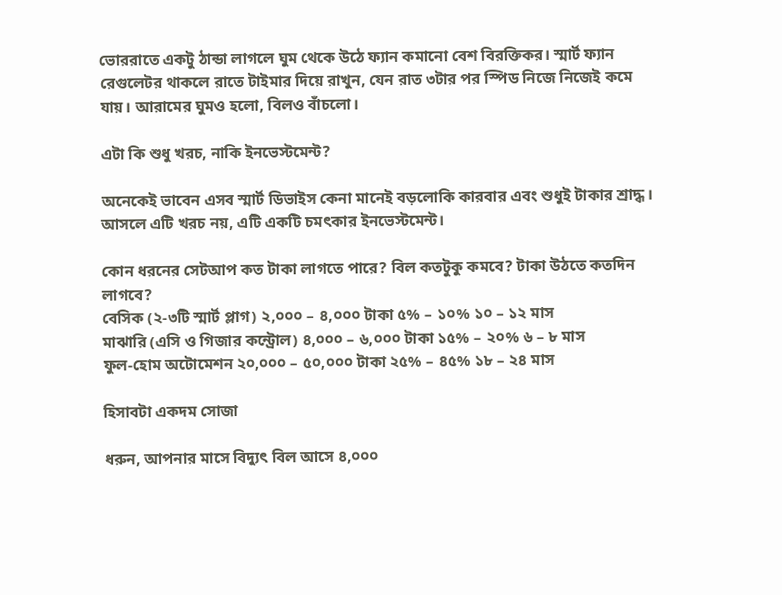ভোররাতে একটু ঠান্ডা লাগলে ঘুম থেকে উঠে ফ্যান কমানো বেশ বিরক্তিকর। স্মার্ট ফ্যান রেগুলেটর থাকলে রাতে টাইমার দিয়ে রাখুন, যেন রাত ৩টার পর স্পিড নিজে নিজেই কমে যায়। আরামের ঘুমও হলো, বিলও বাঁচলো।

এটা কি শুধু খরচ, নাকি ইনভেস্টমেন্ট?

অনেকেই ভাবেন এসব স্মার্ট ডিভাইস কেনা মানেই বড়লোকি কারবার এবং শুধুই টাকার শ্রাদ্ধ। আসলে এটি খরচ নয়, এটি একটি চমৎকার ইনভেস্টমেন্ট।

কোন ধরনের সেটআপ কত টাকা লাগতে পারে? বিল কতটুকু কমবে? টাকা উঠতে কতদিন লাগবে?
বেসিক (২-৩টি স্মার্ট প্লাগ) ২,০০০ – ৪,০০০ টাকা ৫% – ১০% ১০ – ১২ মাস
মাঝারি (এসি ও গিজার কন্ট্রোল) ৪,০০০ – ৬,০০০ টাকা ১৫% – ২০% ৬ – ৮ মাস
ফুল-হোম অটোমেশন ২০,০০০ – ৫০,০০০ টাকা ২৫% – ৪৫% ১৮ – ২৪ মাস

হিসাবটা একদম সোজা

ধরুন, আপনার মাসে বিদ্যুৎ বিল আসে ৪,০০০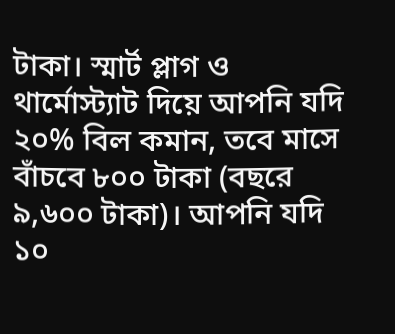টাকা। স্মার্ট প্লাগ ও থার্মোস্ট্যাট দিয়ে আপনি যদি ২০% বিল কমান, তবে মাসে বাঁচবে ৮০০ টাকা (বছরে ৯,৬০০ টাকা)। আপনি যদি ১০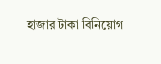হাজার টাকা বিনিয়োগ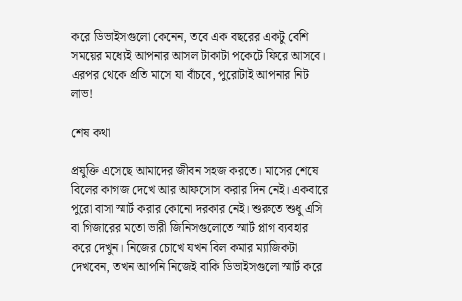করে ডিভাইসগুলো কেনেন, তবে এক বছরের একটু বেশি সময়ের মধ্যেই আপনার আসল টাকাটা পকেটে ফিরে আসবে। এরপর থেকে প্রতি মাসে যা বাঁচবে, পুরোটাই আপনার নিট লাভ!

শেষ কথা

প্রযুক্তি এসেছে আমাদের জীবন সহজ করতে। মাসের শেষে বিলের কাগজ দেখে আর আফসোস করার দিন নেই। একবারে পুরো বাসা স্মার্ট করার কোনো দরকার নেই। শুরুতে শুধু এসি বা গিজারের মতো ভারী জিনিসগুলোতে স্মার্ট প্লাগ ব্যবহার করে দেখুন। নিজের চোখে যখন বিল কমার ম্যাজিকটা দেখবেন, তখন আপনি নিজেই বাকি ডিভাইসগুলো স্মার্ট করে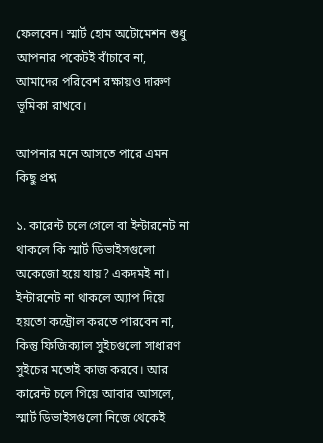ফেলবেন। স্মার্ট হোম অটোমেশন শুধু আপনার পকেটই বাঁচাবে না, আমাদের পরিবেশ রক্ষায়ও দারুণ ভূমিকা রাখবে।

আপনার মনে আসতে পারে এমন কিছু প্রশ্ন

১. কারেন্ট চলে গেলে বা ইন্টারনেট না থাকলে কি স্মার্ট ডিভাইসগুলো অকেজো হয়ে যায়? একদমই না। ইন্টারনেট না থাকলে অ্যাপ দিয়ে হয়তো কন্ট্রোল করতে পারবেন না, কিন্তু ফিজিক্যাল সুইচগুলো সাধারণ সুইচের মতোই কাজ করবে। আর কারেন্ট চলে গিয়ে আবার আসলে, স্মার্ট ডিভাইসগুলো নিজে থেকেই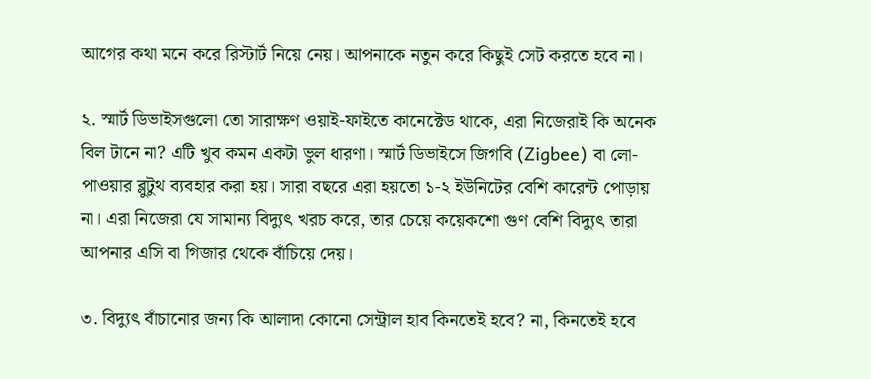আগের কথা মনে করে রিস্টার্ট নিয়ে নেয়। আপনাকে নতুন করে কিছুই সেট করতে হবে না।

২. স্মার্ট ডিভাইসগুলো তো সারাক্ষণ ওয়াই-ফাইতে কানেক্টেড থাকে, এরা নিজেরাই কি অনেক বিল টানে না? এটি খুব কমন একটা ভুল ধারণা। স্মার্ট ডিভাইসে জিগবি (Zigbee) বা লো-পাওয়ার ব্লুটুথ ব্যবহার করা হয়। সারা বছরে এরা হয়তো ১-২ ইউনিটের বেশি কারেন্ট পোড়ায় না। এরা নিজেরা যে সামান্য বিদ্যুৎ খরচ করে, তার চেয়ে কয়েকশো গুণ বেশি বিদ্যুৎ তারা আপনার এসি বা গিজার থেকে বাঁচিয়ে দেয়।

৩. বিদ্যুৎ বাঁচানোর জন্য কি আলাদা কোনো সেন্ট্রাল হাব কিনতেই হবে? না, কিনতেই হবে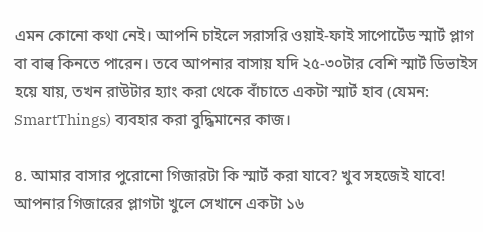এমন কোনো কথা নেই। আপনি চাইলে সরাসরি ওয়াই-ফাই সাপোর্টেড স্মার্ট প্লাগ বা বাল্ব কিনতে পারেন। তবে আপনার বাসায় যদি ২৫-৩০টার বেশি স্মার্ট ডিভাইস হয়ে যায়, তখন রাউটার হ্যাং করা থেকে বাঁচাতে একটা স্মার্ট হাব (যেমন: SmartThings) ব্যবহার করা বুদ্ধিমানের কাজ।

৪. আমার বাসার পুরোনো গিজারটা কি স্মার্ট করা যাবে? খুব সহজেই যাবে! আপনার গিজারের প্লাগটা খুলে সেখানে একটা ১৬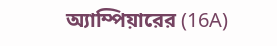অ্যাম্পিয়ারের (16A)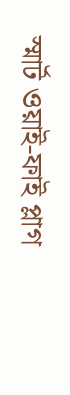স্মার্ট ওয়াই-ফাই প্লাগ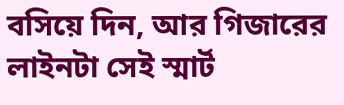বসিয়ে দিন, আর গিজারের লাইনটা সেই স্মার্ট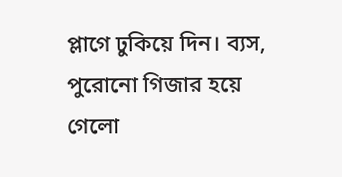প্লাগে ঢুকিয়ে দিন। ব্যস, পুরোনো গিজার হয়ে গেলো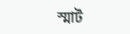স্মার্ট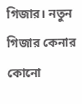গিজার। নতুন গিজার কেনার কোনো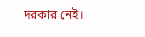দরকার নেই।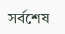সর্বশেষ